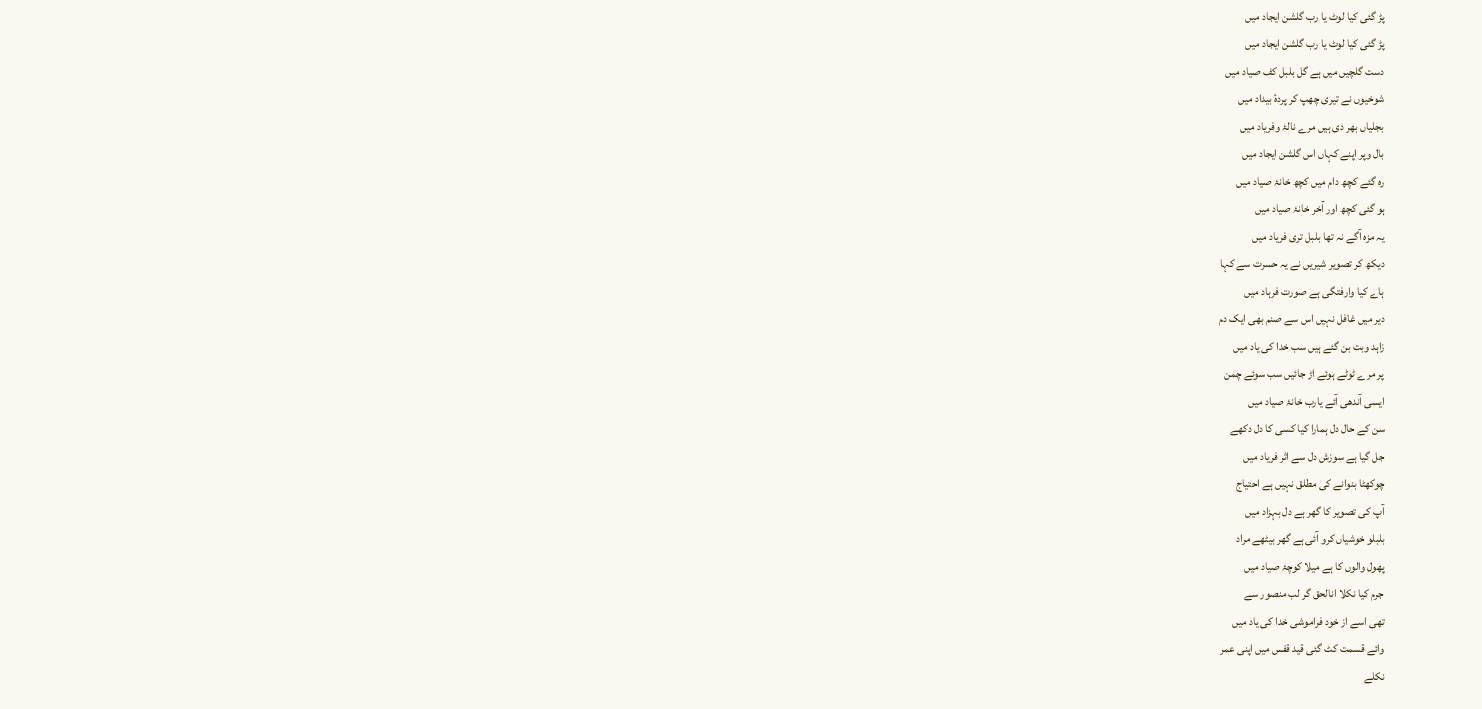پڑ گئی کیا لوٹ یا رب گلشن ایجاد میں
پڑ گئی کیا لوٹ یا رب گلشن ایجاد میں
دست گلچیں میں ہے گل بلبل کف صیاد میں
شوخیوں نے تیری چھپ کر پردۂ بیداد میں
بجلیاں بھر دی ہیں مرے نالۂ وفریاد میں
بال وپر اپنے کہاں اس گلشن ایجاد میں
رہ گئے کچھ دام میں کچھ خانۂ صیاد میں
ہو گئی کچھ اور آخر خانۂ صیاد میں
یہ مزہ آگے نہ تھا بلبل تری فریاد میں
دیکھ کر تصویر شیریں نے یہ حسرت سے کہا
ہاے کیا وارفتگی ہے صورت فرہاد میں
دیر میں غافل نہیں اس سے صنم بھی ایک دم
زاہد وبت بن گئے ہیں سب خدا کی یاد میں
پر مرے ٹوٹے ہوئے اڑ جائیں سب سوئے چمن
ایسی آندھی آئے یارب خانۂ صیاد میں
سن کے حال دل ہمارا کیا کسی کا دل دکھے
جل گیا ہے سوزش دل سے اثر فریاد میں
چوکھٹا بنوانے کی مطلق نہیں ہے احتیاج
آپ کی تصویر کا گھر ہے دل بہزاد میں
بلبلو خوشیاں کرو آئی ہے گھر بیٹھے مراد
پھول والوں کا ہے میلا کوچۂ صیاد میں
جرم کیا نکلا انالحق گر لب منصور سے
تھی اسے از خود فراموشی خدا کی یاد میں
وائے قسمت کٹ گئی قید قفس میں اپنی عمر
نکلے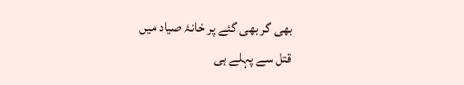بھی گر بھی گئے پر خانۂ صیاد میں
قتل سے پہلے ہی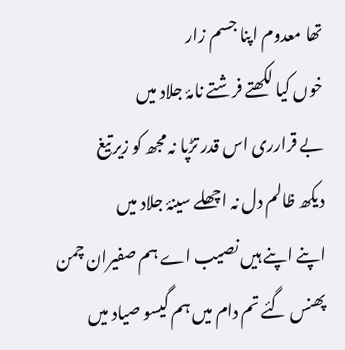تھا معدوم اپنا جسم زار
خوں کیا لکھتے فرشتے نامۂ جلاد میں
بے قرارری اس قدر تڑپا نہ مجھ کو زیر تیغ
دیکھ ظالم دل نہ اچھلے سینۂ جلاد میں
اپنے اپنے ہیں نصیب اے ہم صفیران چمن
پھنس گئے تم دام میں ہم گیسو صیاد میں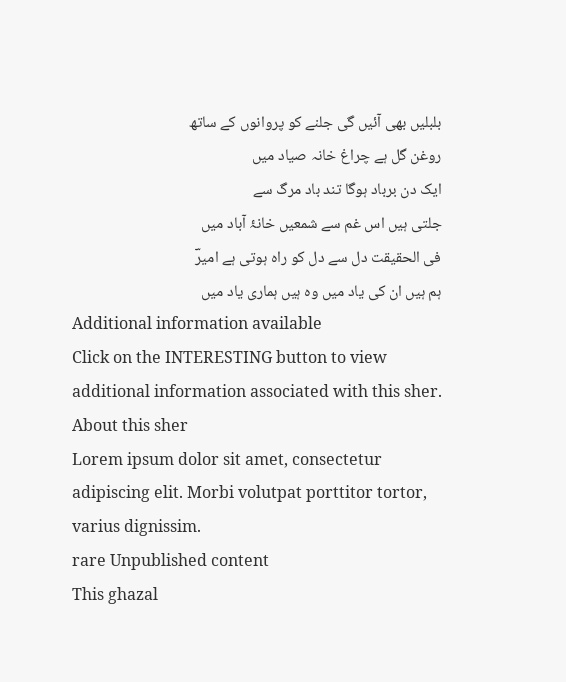بلبلیں بھی آئیں گی جلنے کو پروانوں کے ساتھ
روغن گل ہے چراغ خانہ صیاد میں
ایک دن برباد ہوگا تند باد مرگ سے
جلتی ہیں اس غم سے شمعیں خانۂ آباد میں
فی الحقیقت دل سے دل کو راہ ہوتی ہے امیرؔ
ہم ہیں ان کی یاد میں وہ ہیں ہماری یاد میں
Additional information available
Click on the INTERESTING button to view additional information associated with this sher.
About this sher
Lorem ipsum dolor sit amet, consectetur adipiscing elit. Morbi volutpat porttitor tortor, varius dignissim.
rare Unpublished content
This ghazal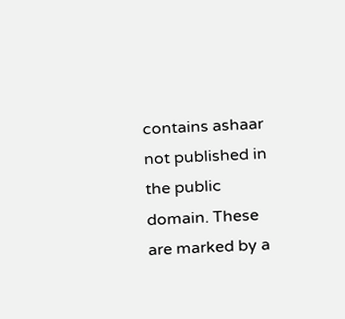contains ashaar not published in the public domain. These are marked by a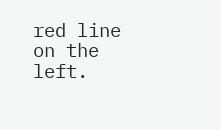red line on the left.